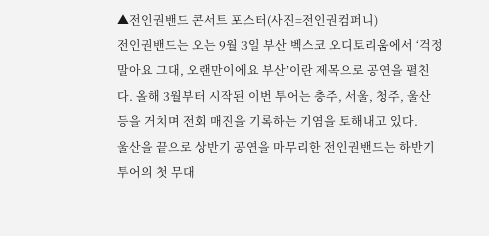▲전인권밴드 콘서트 포스터(사진=전인권컴퍼니)
전인권밴드는 오는 9월 3일 부산 벡스코 오디토리움에서 ‘걱정말아요 그대, 오랜만이에요 부산’이란 제목으로 공연을 펼친다. 올해 3월부터 시작된 이번 투어는 충주, 서울, 청주, 울산 등을 거치며 전회 매진을 기록하는 기염을 토해내고 있다.
울산을 끝으로 상반기 공연을 마무리한 전인권밴드는 하반기 투어의 첫 무대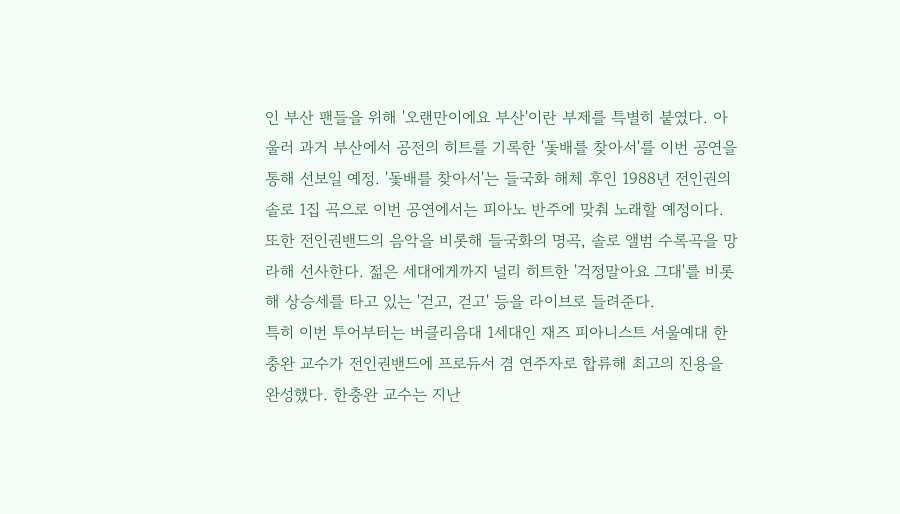인 부산 팬들을 위해 '오랜만이에요 부산'이란 부제를 특별히 붙였다. 아울러 과거 부산에서 공전의 히트를 기록한 '돛배를 찾아서'를 이번 공연을 통해 선보일 예정. '돛배를 찾아서'는 들국화 해체 후인 1988년 전인권의 솔로 1집 곡으로 이번 공연에서는 피아노 반주에 맞춰 노래할 예정이다.
또한 전인권밴드의 음악을 비롯해 들국화의 명곡, 솔로 앨범 수록곡을 망라해 선사한다. 젊은 세대에게까지 널리 히트한 '걱정말아요 그대'를 비롯해 상승세를 타고 있는 '걷고, 걷고' 등을 라이브로 들려준다.
특히 이번 투어부터는 버클리음대 1세대인 재즈 피아니스트 서울예대 한충완 교수가 전인권밴드에 프로듀서 겸 연주자로 합류해 최고의 진용을 완성했다. 한충완 교수는 지난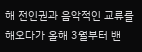해 전인권과 음악적인 교류를 해오다가 올해 3월부터 밴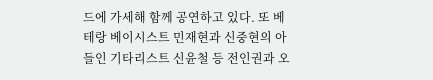드에 가세해 함께 공연하고 있다. 또 베테랑 베이시스트 민재현과 신중현의 아들인 기타리스트 신윤철 등 전인권과 오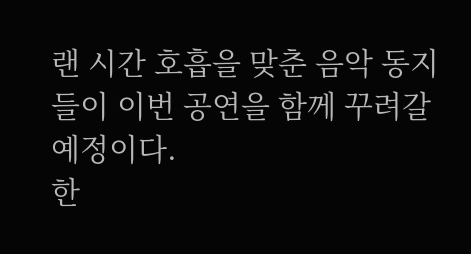랜 시간 호흡을 맞춘 음악 동지들이 이번 공연을 함께 꾸려갈 예정이다.
한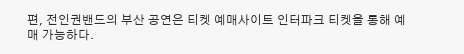편, 전인권밴드의 부산 공연은 티켓 예매사이트 인터파크 티켓을 통해 예매 가능하다.